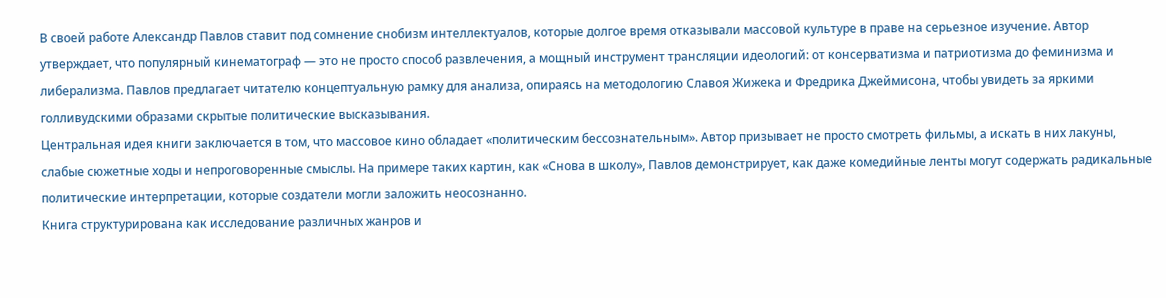В своей работе Александр Павлов ставит под сомнение снобизм интеллектуалов, которые долгое время отказывали массовой культуре в праве на серьезное изучение. Автор утверждает, что популярный кинематограф — это не просто способ развлечения, а мощный инструмент трансляции идеологий: от консерватизма и патриотизма до феминизма и либерализма. Павлов предлагает читателю концептуальную рамку для анализа, опираясь на методологию Славоя Жижека и Фредрика Джеймисона, чтобы увидеть за яркими голливудскими образами скрытые политические высказывания.
Центральная идея книги заключается в том, что массовое кино обладает «политическим бессознательным». Автор призывает не просто смотреть фильмы, а искать в них лакуны, слабые сюжетные ходы и непроговоренные смыслы. На примере таких картин, как «Снова в школу», Павлов демонстрирует, как даже комедийные ленты могут содержать радикальные политические интерпретации, которые создатели могли заложить неосознанно.
Книга структурирована как исследование различных жанров и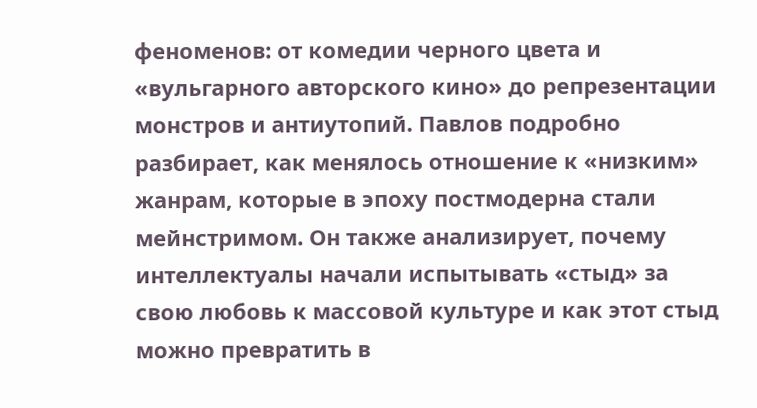феноменов: от комедии черного цвета и «вульгарного авторского кино» до репрезентации монстров и антиутопий. Павлов подробно разбирает, как менялось отношение к «низким» жанрам, которые в эпоху постмодерна стали мейнстримом. Он также анализирует, почему интеллектуалы начали испытывать «стыд» за свою любовь к массовой культуре и как этот стыд можно превратить в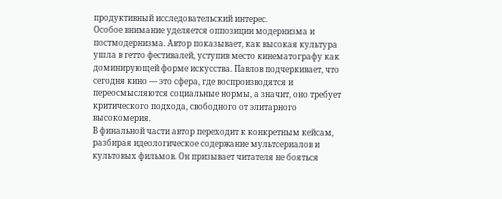продуктивный исследовательский интерес.
Особое внимание уделяется оппозиции модернизма и постмодернизма. Автор показывает, как высокая культура ушла в гетто фестивалей, уступив место кинематографу как доминирующей форме искусства. Павлов подчеркивает, что сегодня кино — это сфера, где воспроизводятся и переосмысляются социальные нормы, а значит, оно требует критического подхода, свободного от элитарного высокомерия.
В финальной части автор переходит к конкретным кейсам, разбирая идеологическое содержание мультсериалов и культовых фильмов. Он призывает читателя не бояться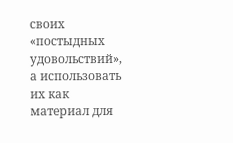своих «постыдных удовольствий», а использовать их как материал для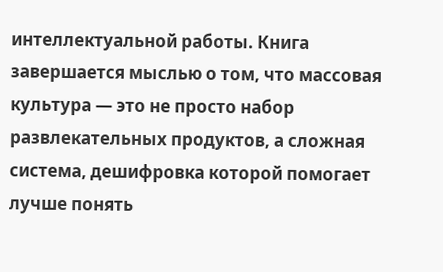интеллектуальной работы. Книга завершается мыслью о том, что массовая культура — это не просто набор развлекательных продуктов, а сложная система, дешифровка которой помогает лучше понять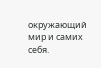окружающий мир и самих себя.